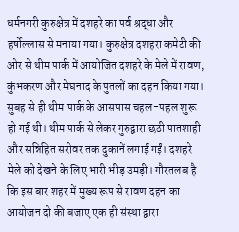धर्मनगरी कुरुक्षेत्र में दशहरे का पर्व श्रद्धा और हर्षोल्लास से मनाया गया। कुरुक्षेत्र दशहरा कमेटी की ओर से थीम पार्क में आयोजित दशहरे के मेले में रावण, कुंभकरण और मेघनाद के पुतलों का दहन किया गया।
सुबह से ही थीम पार्क के आसपास चहल-पहल शुरू हो गई थी। थीम पार्क से लेकर गुरुद्वारा छठी पातशाही और सन्निहित सरोवर तक दुकानें लगाई गईं। दशहरे मेले को देखने के लिए भारी भीड़ उमड़ी। गौरतलब है कि इस बार शहर में मुख्य रूप से रावण दहन का आयोजन दो की बजाए एक ही संस्था द्वारा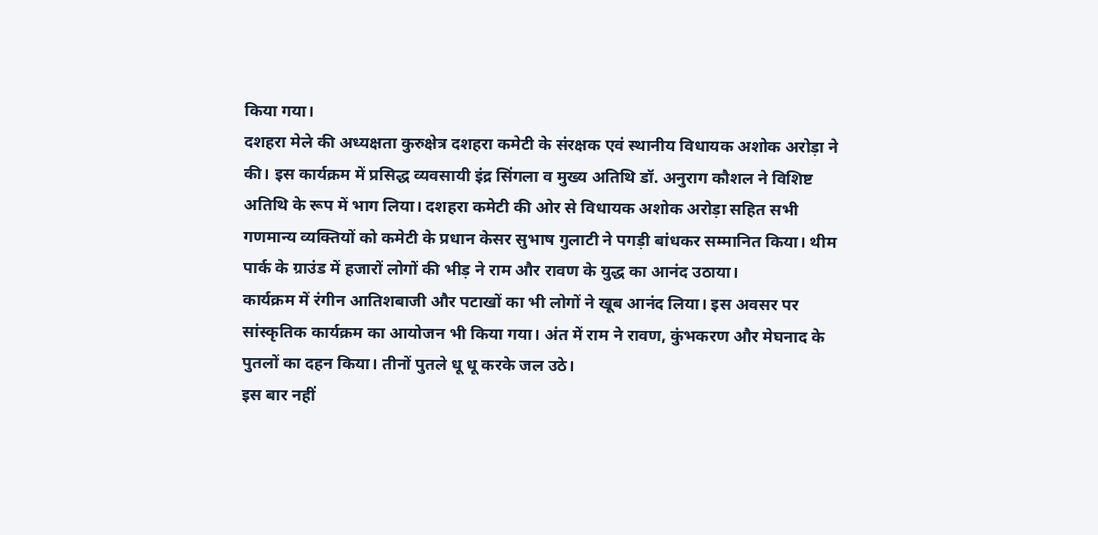किया गया।
दशहरा मेले की अध्यक्षता कुरुक्षेत्र दशहरा कमेटी के संरक्षक एवं स्थानीय विधायक अशोक अरोड़ा ने की। इस कार्यक्रम में प्रसिद्ध व्यवसायी इंद्र सिंगला व मुख्य अतिथि डॉ. अनुराग कौशल ने विशिष्ट अतिथि के रूप में भाग लिया। दशहरा कमेटी की ओर से विधायक अशोक अरोड़ा सहित सभी गणमान्य व्यक्तियों को कमेटी के प्रधान केसर सुभाष गुलाटी ने पगड़ी बांधकर सम्मानित किया। थीम पार्क के ग्राउंड में हजारों लोगों की भीड़ ने राम और रावण के युद्ध का आनंद उठाया।
कार्यक्रम में रंगीन आतिशबाजी और पटाखों का भी लोगों ने खूब आनंद लिया। इस अवसर पर सांस्कृतिक कार्यक्रम का आयोजन भी किया गया। अंत में राम ने रावण, कुंभकरण और मेघनाद के पुतलों का दहन किया। तीनों पुतले धू धू करके जल उठे।
इस बार नहीं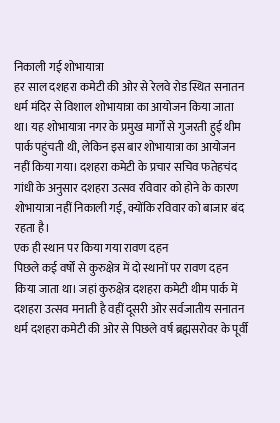निकाली गई शोभायात्रा
हर साल दशहरा कमेटी की ओर से रेलवे रोड स्थित सनातन धर्म मंदिर से विशाल शोभायात्रा का आयोजन किया जाता था। यह शोभायात्रा नगर के प्रमुख मार्गों से गुजरती हुई थीम पार्क पहुंचती थी, लेकिन इस बार शोभायात्रा का आयोजन नहीं किया गया। दशहरा कमेटी के प्रचार सचिव फतेहचंद गांधी के अनुसार दशहरा उत्सव रविवार को होने के कारण शोभायात्रा नहीं निकाली गई, क्योंकि रविवार को बाजार बंद रहता है।
एक ही स्थान पर किया गया रावण दहन
पिछले कई वर्षों से कुरुक्षेत्र में दो स्थानों पर रावण दहन किया जाता था। जहां कुरुक्षेत्र दशहरा कमेटी थीम पार्क में दशहरा उत्सव मनाती है वहीं दूसरी ओर सर्वजातीय सनातन धर्म दशहरा कमेटी की ओर से पिछले वर्ष ब्रह्मसरोवर के पूर्वी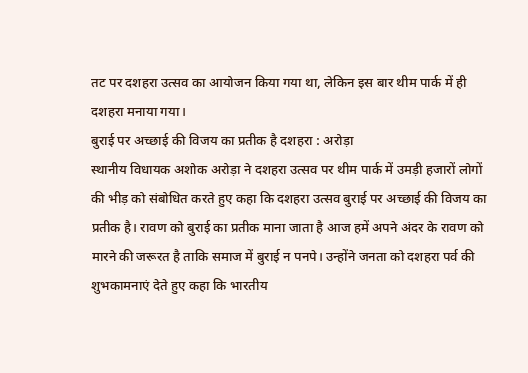तट पर दशहरा उत्सव का आयोजन किया गया था, लेकिन इस बार थीम पार्क में ही दशहरा मनाया गया।
बुराई पर अच्छाई की विजय का प्रतीक है दशहरा : अरोड़ा
स्थानीय विधायक अशोक अरोड़ा ने दशहरा उत्सव पर थीम पार्क में उमड़ी हजारों लोगों की भीड़ को संबोधित करते हुए कहा कि दशहरा उत्सव बुराई पर अच्छाई की विजय का प्रतीक है। रावण को बुराई का प्रतीक माना जाता है आज हमें अपने अंदर के रावण को मारने की जरूरत है ताकि समाज में बुराई न पनपे। उन्होंने जनता को दशहरा पर्व की शुभकामनाएं देते हुए कहा कि भारतीय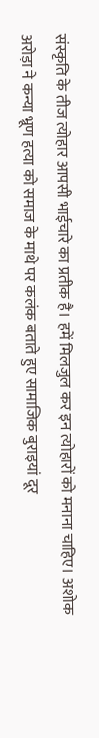संस्कृति के तीज त्योहार आपसी भाईचारे का प्रतीक है। हमें मिलजुल कर इन त्योहारों को मनाना चाहिए। अशोक अरोड़ा ने कन्या भ्रूण हत्या को समाज के माथे पर कलंक बताते हुए सामाजिक बुराइयां दूर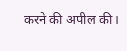करने की अपील की।